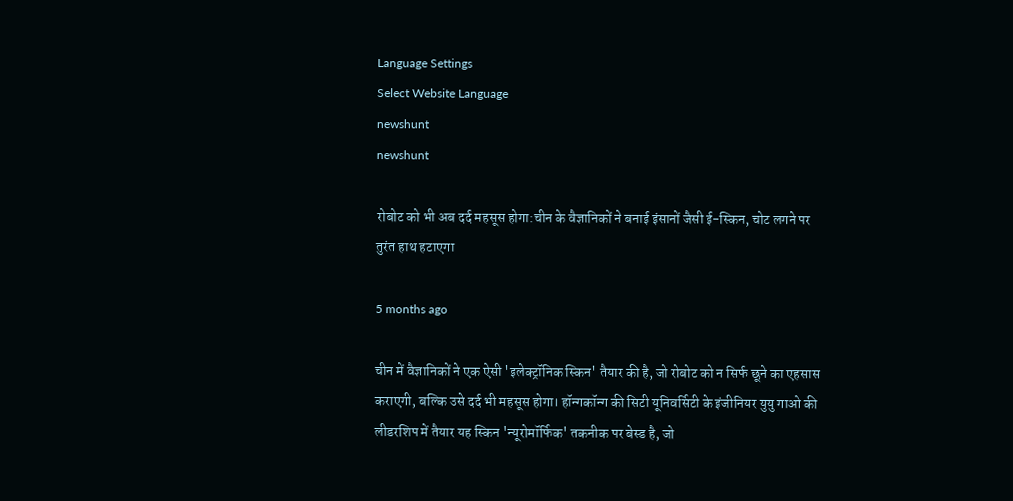Language Settings
Select Website Language
newshunt
newshunt

रोबोट को भी अब दर्द महसूस होगा:चीन के वैज्ञानिकों ने बनाई इंसानों जैसी ई-स्किन, चोट लगने पर तुरंत हाथ हटाएगा

5 months ago

चीन में वैज्ञानिकों ने एक ऐसी 'इलेक्ट्रॉनिक स्किन' तैयार की है, जो रोबोट को न सिर्फ छूने का एहसास कराएगी, बल्कि उसे दर्द भी महसूस होगा। हॉन्गकॉन्ग की सिटी यूनिवर्सिटी के इंजीनियर युयु गाओ की लीडरशिप में तैयार यह स्किन 'न्यूरोमॉर्फिक' तकनीक पर बेस्ड है, जो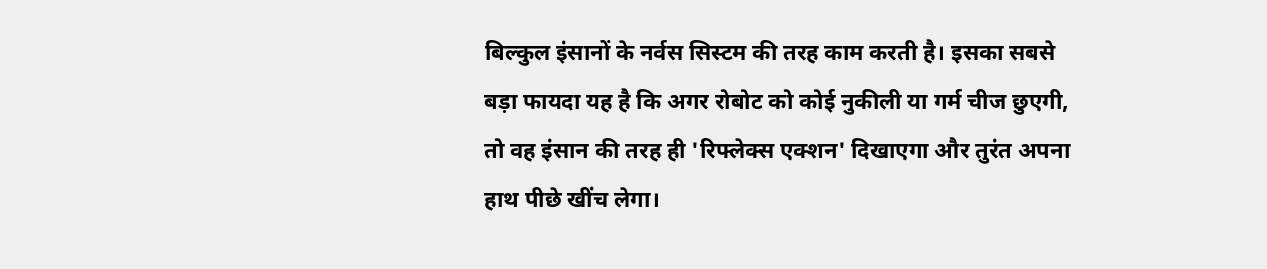बिल्कुल इंसानों के नर्वस सिस्टम की तरह काम करती है। इसका सबसे बड़ा फायदा यह है कि अगर रोबोट को कोई नुकीली या गर्म चीज छुएगी, तो वह इंसान की तरह ही 'रिफ्लेक्स एक्शन' दिखाएगा और तुरंत अपना हाथ पीछे खींच लेगा।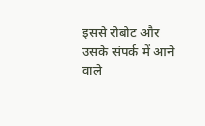इससे रोबोट और उसके संपर्क में आने वाले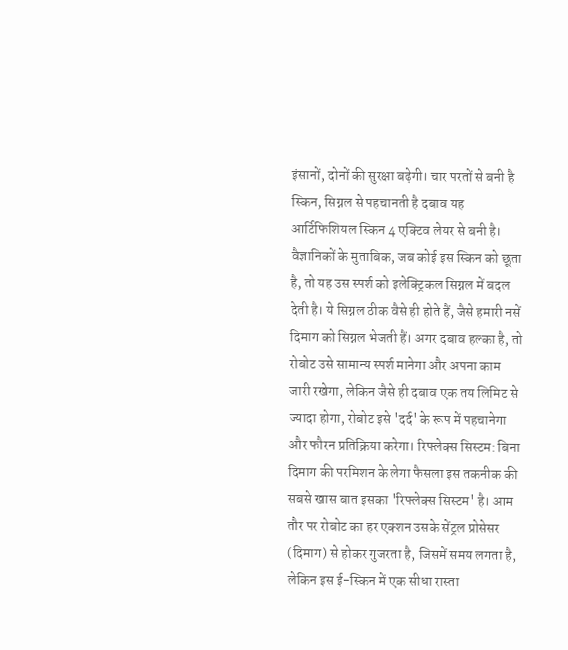इंसानों, दोनों की सुरक्षा बढ़ेगी। चार परतों से बनी है स्किन, सिग्नल से पहचानती है दबाव यह आर्टिफिशियल स्किन 4 एक्टिव लेयर से बनी है। वैज्ञानिकों के मुताबिक, जब कोई इस स्किन को छूता है, तो यह उस स्पर्श को इलेक्ट्रिकल सिग्नल में बदल देती है। ये सिग्नल ठीक वैसे ही होते हैं, जैसे हमारी नसें दिमाग को सिग्नल भेजती हैं। अगर दबाव हल्का है, तो रोबोट उसे सामान्य स्पर्श मानेगा और अपना काम जारी रखेगा, लेकिन जैसे ही दबाव एक तय लिमिट से ज्यादा होगा, रोबोट इसे 'दर्द' के रूप में पहचानेगा और फौरन प्रतिक्रिया करेगा। रिफ्लेक्स सिस्टम: बिना दिमाग की परमिशन के लेगा फैसला इस तकनीक की सबसे खास बात इसका 'रिफ्लेक्स सिस्टम' है। आम तौर पर रोबोट का हर एक्शन उसके सेंट्रल प्रोसेसर (दिमाग) से होकर गुजरता है, जिसमें समय लगता है, लेकिन इस ई-स्किन में एक सीधा रास्ता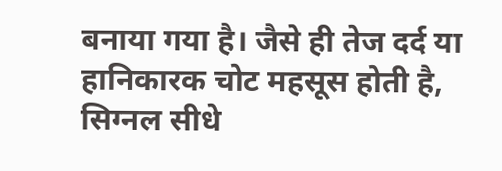बनाया गया है। जैसे ही तेज दर्द या हानिकारक चोट महसूस होती है, सिग्नल सीधे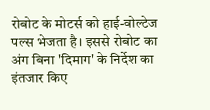रोबोट के मोटर्स को हाई-वोल्टेज पल्स भेजता है। इससे रोबोट का अंग बिना 'दिमाग' के निर्देश का इंतजार किए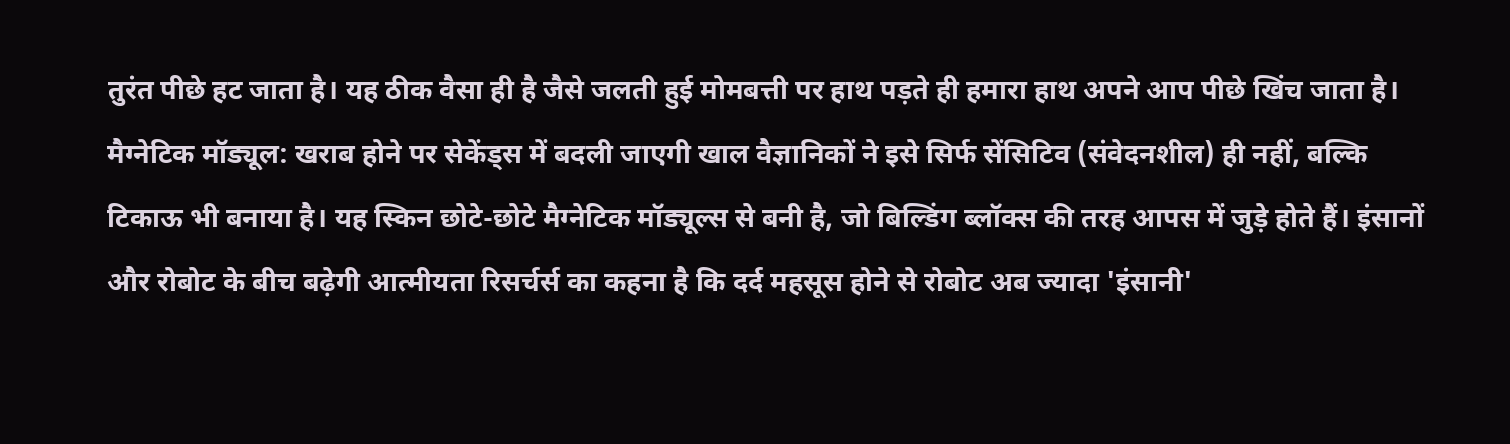तुरंत पीछे हट जाता है। यह ठीक वैसा ही है जैसे जलती हुई मोमबत्ती पर हाथ पड़ते ही हमारा हाथ अपने आप पीछे खिंच जाता है। मैग्नेटिक मॉड्यूल: खराब होने पर सेकेंड्स में बदली जाएगी खाल वैज्ञानिकों ने इसे सिर्फ सेंसिटिव (संवेदनशील) ही नहीं, बल्कि टिकाऊ भी बनाया है। यह स्किन छोटे-छोटे मैग्नेटिक मॉड्यूल्स से बनी है, जो बिल्डिंग ब्लॉक्स की तरह आपस में जुड़े होते हैं। इंसानों और रोबोट के बीच बढ़ेगी आत्मीयता रिसर्चर्स का कहना है कि दर्द महसूस होने से रोबोट अब ज्यादा 'इंसानी'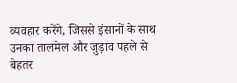व्यवहार करेंगे, जिससे इंसानों के साथ उनका तालमेल और जुड़ाव पहले से बेहतर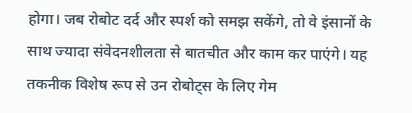होगा। जब रोबोट दर्द और स्पर्श को समझ सकेंगे, तो वे इंसानों के साथ ज्यादा संवेदनशीलता से बातचीत और काम कर पाएंगे। यह तकनीक विशेष रूप से उन रोबोट्स के लिए गेम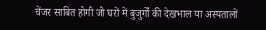चेंजर साबित होगी जो घरों में बुजुर्गों की देखभाल या अस्पतालों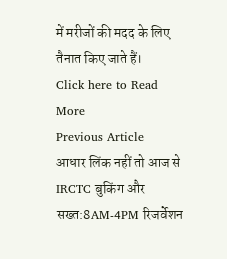में मरीजों की मदद के लिए तैनात किए जाते हैं।
Click here to Read More
Previous Article
आधार लिंक नहीं तो आज से IRCTC बुकिंग और सख्त:8AM-4PM रिजर्वेशन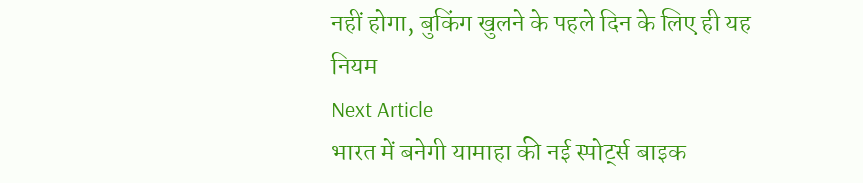नहीं होगा, बुकिंग खुलने के पहले दिन के लिए ही यह नियम
Next Article
भारत में बनेगी यामाहा की नई स्पोर्ट्स बाइक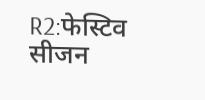R2:फेस्टिव सीजन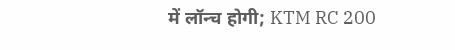में लॉन्च होगी; KTM RC 200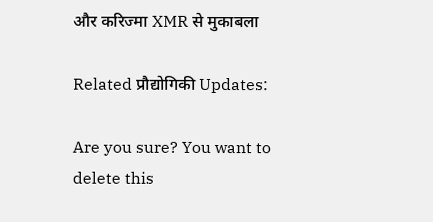और करिज्मा XMR से मुकाबला

Related प्रौद्योगिकी Updates:

Are you sure? You want to delete this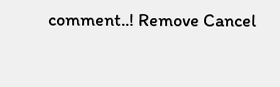comment..! Remove Cancel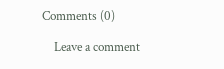Comments (0)

    Leave a comment